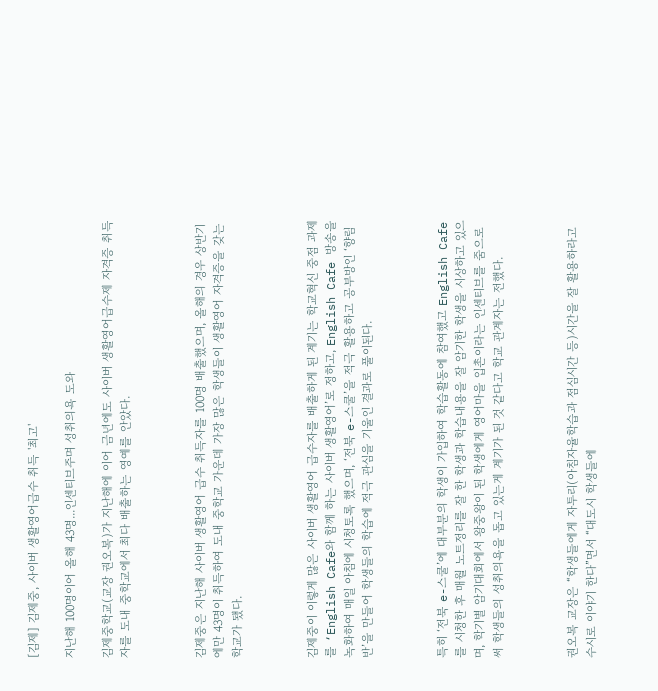[김제] 김제중, 사이버 생활영어급수 취득 '최고'

지난해 100명이어 올해 43명...인센티브주며 성취의욕 도와

김제중학교(교장 권오복)가 지난해에 이어 금년에도 사이버 생활영어급수제 자격증 취득자를 도내 중학교에서 최다 배출하는 영예를 안았다.



김제중은 지난해 사이버 생활영어 급수 취득자를 100명 배출했으며, 올해의 경우 상반기에만 43명이 취득하여 도내 중학교 가운데 가장 많은 학생들이 생활영어 자격증을 갖는 학교가 됐다.



김제중이 이렇게 많은 사이버 생활영어 급수자를 배출하게 된 계기는 학교혁신 중점 과제를 ‘English Cafe와 함께 하는 사이버 생활영어’로 정하고, English Cafe 방송을 녹화하여 매일 아침에 시청토록 했으며, ‘전북 e-스쿨’을 적극 활용하고 공부방인 ‘향림반’을 만들어 학생들의 학습에 적극 관심을 기울인 결과로 풀이된다.



특히 ‘전북 e-스쿨’에 대부분의 학생이 가입하여 학습활동에 참여했고 English Cafe를 시청한 후 매월 노트정리를 잘 한 학생과 학습내용을 잘 암기한 학생을 시상하고 있으며, 학기별 암기대회에서 왕중왕이 된 학생에게 영어마을 입촌이라는 인센티브를 줌으로써 학생들의 성취의욕을 돕고 있는게 계기가 된 것 같다고 학교 관계자는 전했다.



권오복 교장은 “학생들에게 자투리(아침자율학습과 점심시간 등)시간을 잘 활용하라고 수시로 이야기 한다”면서 “대도시 학생들에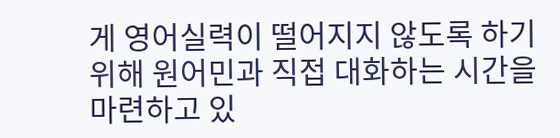게 영어실력이 떨어지지 않도록 하기 위해 원어민과 직접 대화하는 시간을 마련하고 있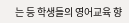는 등 학생들의 영어교육 향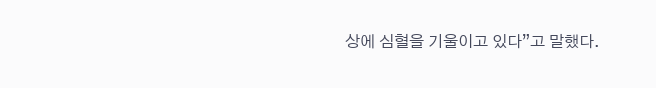상에 심혈을 기울이고 있다”고 말했다.